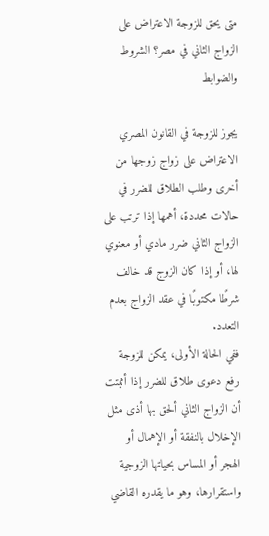متى يحق للزوجة الاعتراض على الزواج الثاني في مصر؟ الشروط والضوابط

يجوز للزوجة في القانون المصري الاعتراض على زواج زوجها من أخرى وطلب الطلاق للضرر في حالات محددة، أهمها إذا ترتب على الزواج الثاني ضرر مادي أو معنوي لها، أو إذا كان الزوج قد خالف شرطًا مكتوبًا في عقد الزواج بعدم التعدد.
ففي الحالة الأولى، يمكن للزوجة رفع دعوى طلاق للضرر إذا أثبتت أن الزواج الثاني ألحق بها أذى مثل الإخلال بالنفقة أو الإهمال أو الهجر أو المساس بحياتها الزوجية واستقرارها، وهو ما يقدره القاضي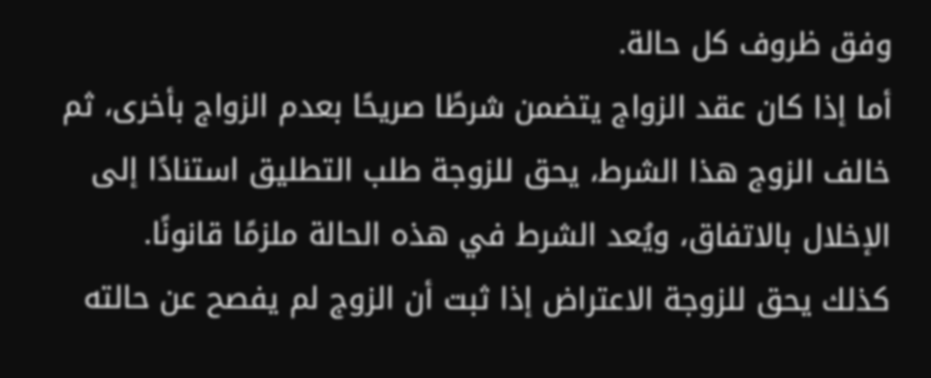وفق ظروف كل حالة.
أما إذا كان عقد الزواج يتضمن شرطًا صريحًا بعدم الزواج بأخرى، ثم خالف الزوج هذا الشرط، يحق للزوجة طلب التطليق استنادًا إلى الإخلال بالاتفاق، ويُعد الشرط في هذه الحالة ملزمًا قانونًا.
كذلك يحق للزوجة الاعتراض إذا ثبت أن الزوج لم يفصح عن حالته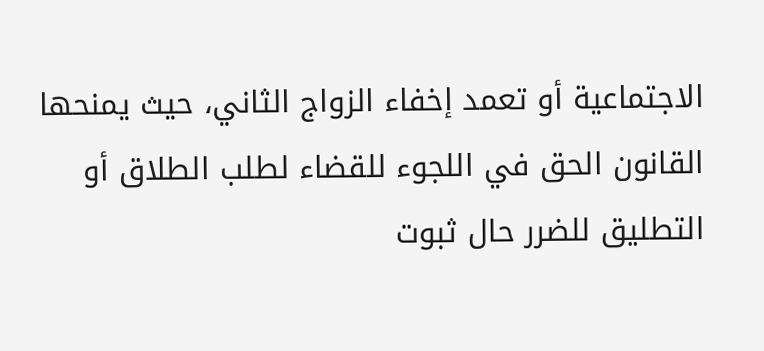الاجتماعية أو تعمد إخفاء الزواج الثاني، حيث يمنحها القانون الحق في اللجوء للقضاء لطلب الطلاق أو التطليق للضرر حال ثبوت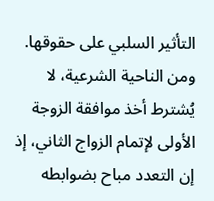التأثير السلبي على حقوقها.
ومن الناحية الشرعية، لا يُشترط أخذ موافقة الزوجة الأولى لإتمام الزواج الثاني، إذ إن التعدد مباح بضوابطه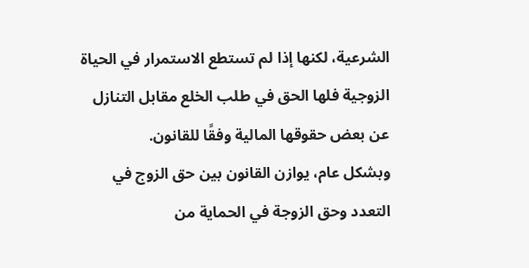الشرعية، لكنها إذا لم تستطع الاستمرار في الحياة الزوجية فلها الحق في طلب الخلع مقابل التنازل عن بعض حقوقها المالية وفقًا للقانون.
وبشكل عام، يوازن القانون بين حق الزوج في التعدد وحق الزوجة في الحماية من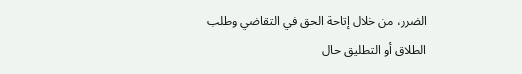الضرر، من خلال إتاحة الحق في التقاضي وطلب الطلاق أو التطليق حال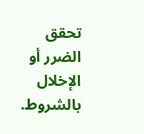تحقق الضرر أو الإخلال بالشروط.